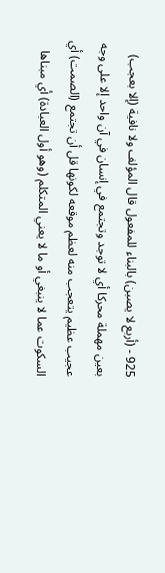925 - (أربع لا يصبن) بالبناء للمفعول قال المؤلف ولا نافية (إلا بعجب) بعين مهملة محركا أي لا توجد وتجتمع في إنسان في آن واحد إلا على وجه عجيب عظيم يتعجب منه لعظم موقعه لكونها قل أن تجتمع (الصمت) أي السكوت عما لا ينبغي أو ما لا يعني المتكلم (وهو أول العبادة) أي مبناها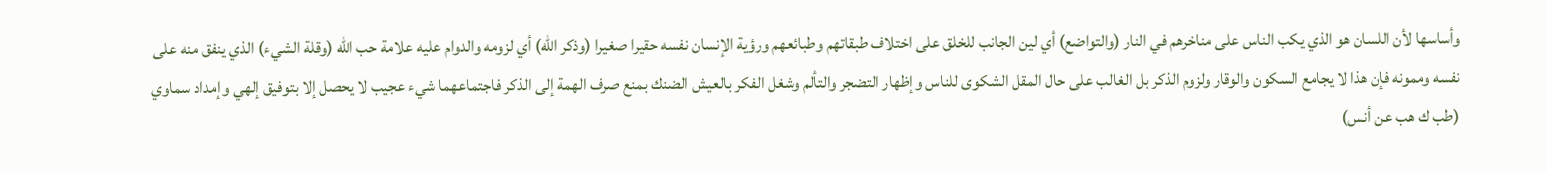وأساسها لأن اللسان هو الذي يكب الناس على مناخرهم في النار (والتواضع) أي لين الجانب للخلق على اختلاف طبقاتهم وطبائعهم ورؤية الإنسان نفسه حقيرا صغيرا (وذكر الله) أي لزومه والدوام عليه علامة حب الله (وقلة الشيء) الذي ينفق منه على نفسه وممونه فإن هذا لا يجامع السكون والوقار ولزوم الذكر بل الغالب على حال المقل الشكوى للناس وإظهار التضجر والتألم وشغل الفكر بالعيش الضنك بمنع صرف الهمة إلى الذكر فاجتماعهما شيء عجيب لا يحصل إلا بتوفيق إلهي وإمداد سماوي
(طب ك هب عن أنس)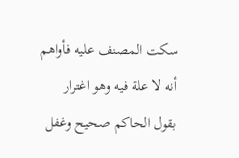سكت المصنف عليه فأواهم أنه لا علة فيه وهو اغترار بقول الحاكم صحيح وغفل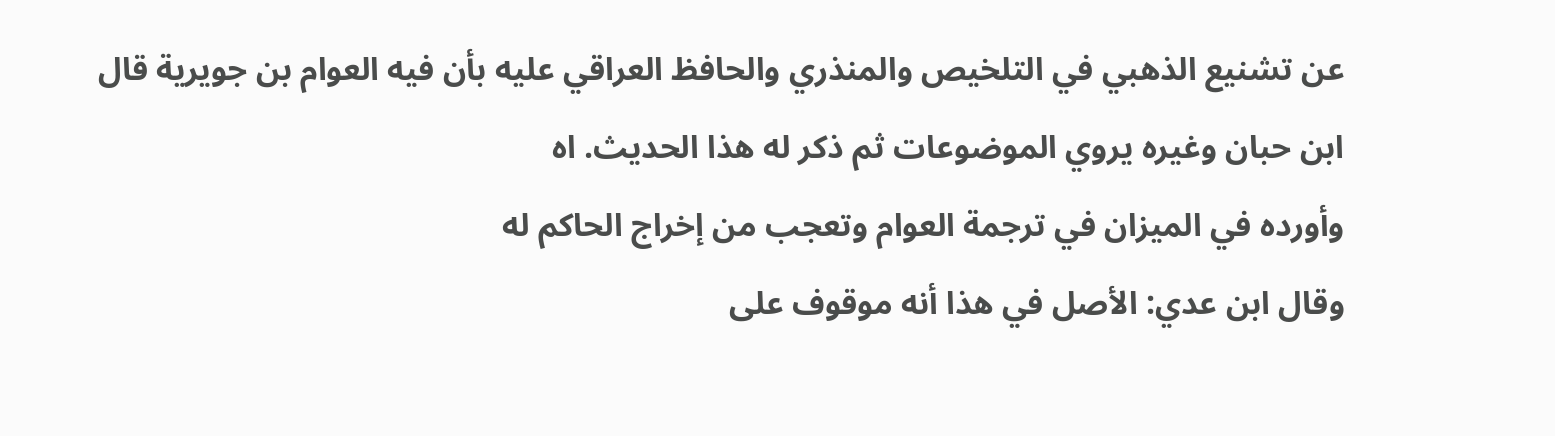عن تشنيع الذهبي في التلخيص والمنذري والحافظ العراقي عليه بأن فيه العوام بن جويرية قال ابن حبان وغيره يروي الموضوعات ثم ذكر له هذا الحديث. اه
وأورده في الميزان في ترجمة العوام وتعجب من إخراج الحاكم له
وقال ابن عدي: الأصل في هذا أنه موقوف على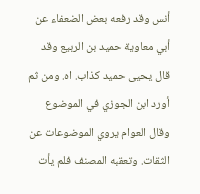أنس وقد رفعه بعض الضعفاء عن أبي معاوية حميد بن الربيع وقد قال يحيى حميد كذاب. اه. ومن ثم أورد ابن الجوزي في الموضوع وقال العوام يروي الموضوعات عن الثقات. وتعقبه المصنف فلم يأت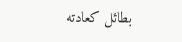بطائل كعادته